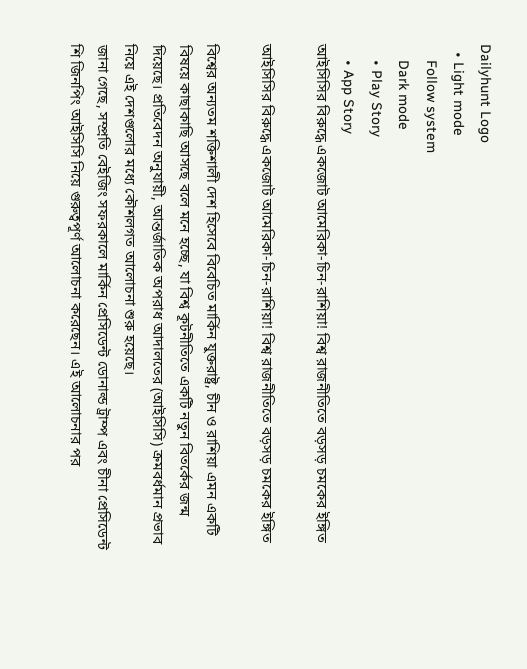Dailyhunt Logo
  • Light mode
    Follow system
    Dark mode
    • Play Story
    • App Story
আইসিসির বিরুদ্ধে একজোট আমেরিকা-চিন-রাশিয়া! বিশ্ব রাজনীতিতে বড়সড় চমকের ইঙ্গিত

আইসিসির বিরুদ্ধে একজোট আমেরিকা-চিন-রাশিয়া! বিশ্ব রাজনীতিতে বড়সড় চমকের ইঙ্গিত

বিশ্বের অন্যতম শক্তিশালী দেশ হিসেবে বিবেচিত মার্কিন যুক্তরাষ্ট্র, চীন ও রাশিয়া এমন একটি বিষয়ে কাছাকাছি আসছে বলে মনে হচ্ছে, যা বিশ্ব কূটনীতিতে একটি নতুন বিতর্কের জন্ম দিয়েছে। প্রতিবেদন অনুযায়ী, আন্তর্জাতিক অপরাধ আদালতের (আইসিসি) ক্রমবর্ধমান প্রভাব নিয়ে এই দেশগুলোর মধ্যে কৌশলগত আলোচনা শুরু হয়েছে।
জানা গেছে, সম্প্রতি বেইজিং সফরকালে মার্কিন প্রেসিডেন্ট ডোনাল্ড ট্রাম্প এবং চীনা প্রেসিডেন্ট শি জিনপিং আইসিসি নিয়ে গুরুত্বপূর্ণ আলোচনা করেছেন। এই আলোচনার পর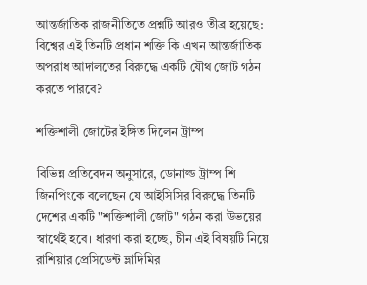আন্তর্জাতিক রাজনীতিতে প্রশ্নটি আরও তীব্র হয়েছে: বিশ্বের এই তিনটি প্রধান শক্তি কি এখন আন্তর্জাতিক অপরাধ আদালতের বিরুদ্ধে একটি যৌথ জোট গঠন করতে পারবে?

শক্তিশালী জোটের ইঙ্গিত দিলেন ট্রাম্প

বিভিন্ন প্রতিবেদন অনুসারে, ডোনাল্ড ট্রাম্প শি জিনপিংকে বলেছেন যে আইসিসির বিরুদ্ধে তিনটি দেশের একটি "শক্তিশালী জোট" গঠন করা উভয়ের স্বার্থেই হবে। ধারণা করা হচ্ছে, চীন এই বিষয়টি নিয়ে রাশিয়ার প্রেসিডেন্ট ভ্লাদিমির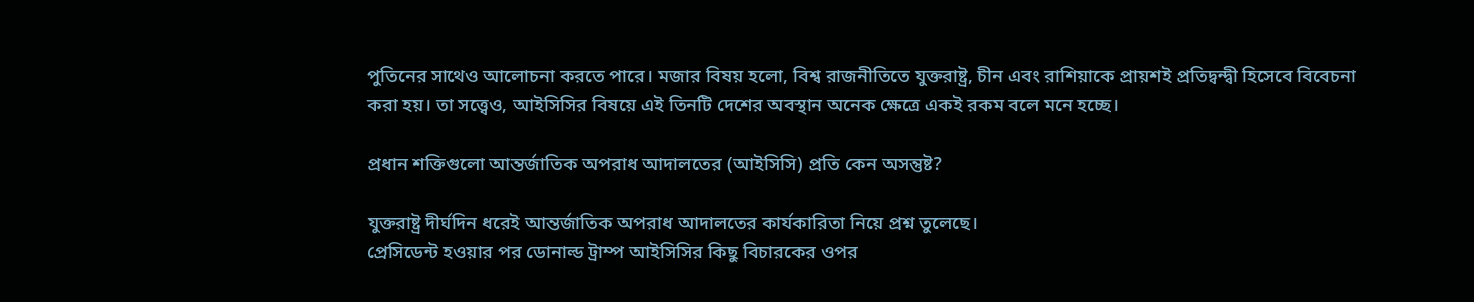পুতিনের সাথেও আলোচনা করতে পারে। মজার বিষয় হলো, বিশ্ব রাজনীতিতে যুক্তরাষ্ট্র, চীন এবং রাশিয়াকে প্রায়শই প্রতিদ্বন্দ্বী হিসেবে বিবেচনা করা হয়। তা সত্ত্বেও, আইসিসির বিষয়ে এই তিনটি দেশের অবস্থান অনেক ক্ষেত্রে একই রকম বলে মনে হচ্ছে।

প্রধান শক্তিগুলো আন্তর্জাতিক অপরাধ আদালতের (আইসিসি) প্রতি কেন অসন্তুষ্ট?

যুক্তরাষ্ট্র দীর্ঘদিন ধরেই আন্তর্জাতিক অপরাধ আদালতের কার্যকারিতা নিয়ে প্রশ্ন তুলেছে।
প্রেসিডেন্ট হওয়ার পর ডোনাল্ড ট্রাম্প আইসিসির কিছু বিচারকের ওপর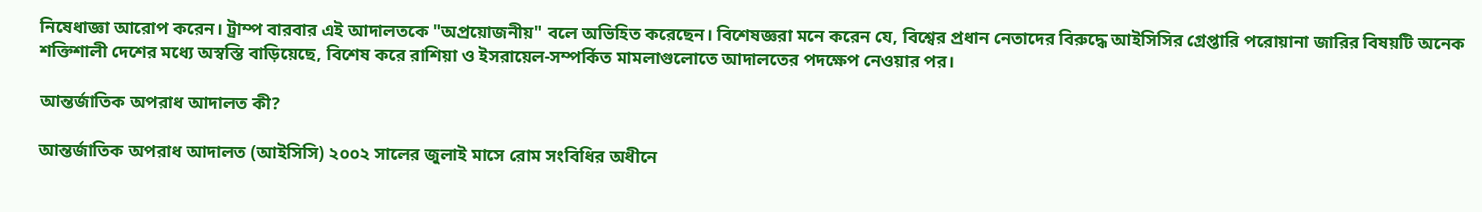নিষেধাজ্ঞা আরোপ করেন। ট্রাম্প বারবার এই আদালতকে "অপ্রয়োজনীয়" বলে অভিহিত করেছেন। বিশেষজ্ঞরা মনে করেন যে, বিশ্বের প্রধান নেতাদের বিরুদ্ধে আইসিসির গ্রেপ্তারি পরোয়ানা জারির বিষয়টি অনেক শক্তিশালী দেশের মধ্যে অস্বস্তি বাড়িয়েছে, বিশেষ করে রাশিয়া ও ইসরায়েল-সম্পর্কিত মামলাগুলোতে আদালতের পদক্ষেপ নেওয়ার পর।

আন্তর্জাতিক অপরাধ আদালত কী?

আন্তর্জাতিক অপরাধ আদালত (আইসিসি) ২০০২ সালের জুলাই মাসে রোম সংবিধির অধীনে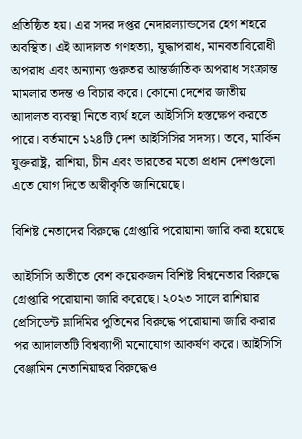প্রতিষ্ঠিত হয়। এর সদর দপ্তর নেদারল্যান্ডসের হেগ শহরে অবস্থিত। এই আদালত গণহত্যা, যুদ্ধাপরাধ, মানবতাবিরোধী অপরাধ এবং অন্যান্য গুরুতর আন্তর্জাতিক অপরাধ সংক্রান্ত মামলার তদন্ত ও বিচার করে। কোনো দেশের জাতীয় আদালত ব্যবস্থা নিতে ব্যর্থ হলে আইসিসি হস্তক্ষেপ করতে পারে। বর্তমানে ১২৪টি দেশ আইসিসির সদস্য। তবে, মার্কিন যুক্তরাষ্ট্র, রাশিয়া, চীন এবং ভারতের মতো প্রধান দেশগুলো এতে যোগ দিতে অস্বীকৃতি জানিয়েছে।

বিশিষ্ট নেতাদের বিরুদ্ধে গ্রেপ্তারি পরোয়ানা জারি করা হয়েছে

আইসিসি অতীতে বেশ কয়েকজন বিশিষ্ট বিশ্বনেতার বিরুদ্ধে গ্রেপ্তারি পরোয়ানা জারি করেছে। ২০২৩ সালে রাশিয়ার প্রেসিডেন্ট ভ্লাদিমির পুতিনের বিরুদ্ধে পরোয়ানা জারি করার পর আদালতটি বিশ্বব্যাপী মনোযোগ আকর্ষণ করে। আইসিসি বেঞ্জামিন নেতানিয়াহুর বিরুদ্ধেও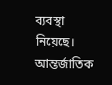ব্যবস্থা নিয়েছে। আন্তর্জাতিক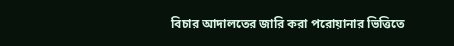বিচার আদালতের জারি করা পরোয়ানার ভিত্তিতে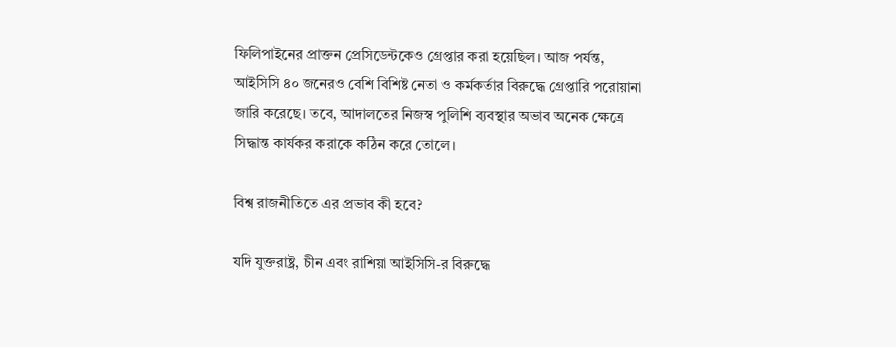ফিলিপাইনের প্রাক্তন প্রেসিডেন্টকেও গ্রেপ্তার করা হয়েছিল। আজ পর্যন্ত, আইসিসি ৪০ জনেরও বেশি বিশিষ্ট নেতা ও কর্মকর্তার বিরুদ্ধে গ্রেপ্তারি পরোয়ানা জারি করেছে। তবে, আদালতের নিজস্ব পুলিশি ব্যবস্থার অভাব অনেক ক্ষেত্রে সিদ্ধান্ত কার্যকর করাকে কঠিন করে তোলে।

বিশ্ব রাজনীতিতে এর প্রভাব কী হবে?

যদি যুক্তরাষ্ট্র, চীন এবং রাশিয়া আইসিসি-র বিরুদ্ধে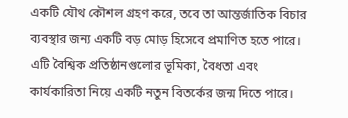একটি যৌথ কৌশল গ্রহণ করে, তবে তা আন্তর্জাতিক বিচার ব্যবস্থার জন্য একটি বড় মোড় হিসেবে প্রমাণিত হতে পারে। এটি বৈশ্বিক প্রতিষ্ঠানগুলোর ভূমিকা, বৈধতা এবং কার্যকারিতা নিয়ে একটি নতুন বিতর্কের জন্ম দিতে পারে।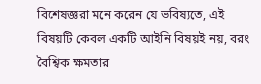বিশেষজ্ঞরা মনে করেন যে ভবিষ্যতে, এই বিষয়টি কেবল একটি আইনি বিষয়ই নয়, বরং বৈশ্বিক ক্ষমতার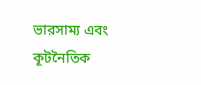ভারসাম্য এবং কূটনৈতিক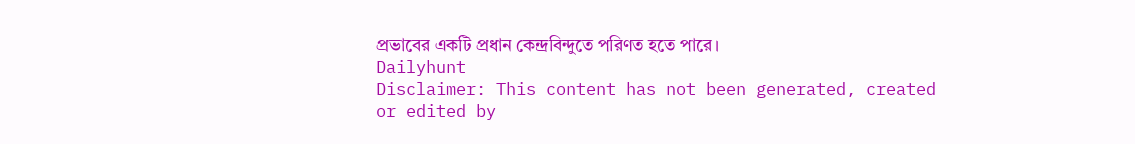প্রভাবের একটি প্রধান কেন্দ্রবিন্দুতে পরিণত হতে পারে।
Dailyhunt
Disclaimer: This content has not been generated, created or edited by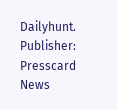Dailyhunt. Publisher: Presscard News